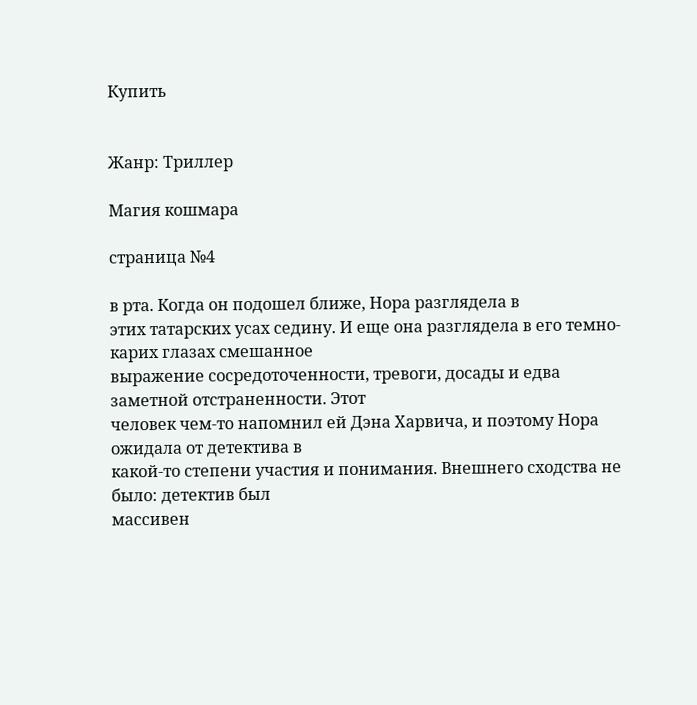Купить


Жанр: Триллер

Магия кошмара

страница №4

в рта. Когда он подошел ближе, Нора разглядела в
этих татарских усах седину. И еще она разглядела в его темно-карих глазах смешанное
выражение сосредоточенности, тревоги, досады и едва заметной отстраненности. Этот
человек чем-то напомнил ей Дэна Харвича, и поэтому Нора ожидала от детектива в
какой-то степени участия и понимания. Внешнего сходства не было: детектив был
массивен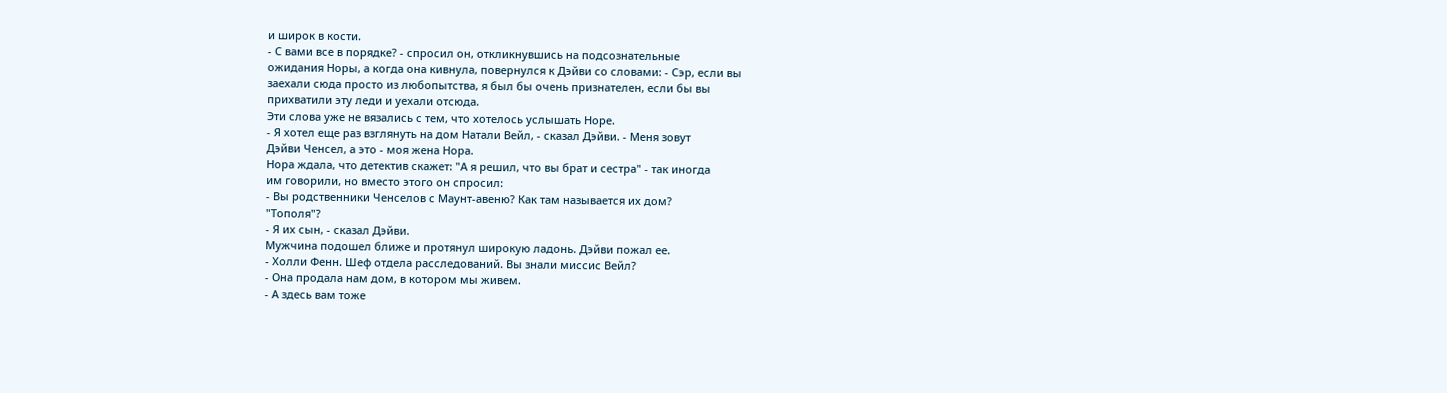и широк в кости.
- С вами все в порядке? - спросил он, откликнувшись на подсознательные
ожидания Норы, а когда она кивнула, повернулся к Дэйви со словами: - Сэр, если вы
заехали сюда просто из любопытства, я был бы очень признателен, если бы вы
прихватили эту леди и уехали отсюда.
Эти слова уже не вязались с тем, что хотелось услышать Норе.
- Я хотел еще раз взглянуть на дом Натали Вейл, - сказал Дэйви. - Меня зовут
Дэйви Ченсел, а это - моя жена Нора.
Нора ждала, что детектив скажет: "А я решил, что вы брат и сестра" - так иногда
им говорили, но вместо этого он спросил:
- Вы родственники Ченселов с Маунт-авеню? Как там называется их дом?
"Тополя"?
- Я их сын, - сказал Дэйви.
Мужчина подошел ближе и протянул широкую ладонь. Дэйви пожал ее.
- Холли Фенн. Шеф отдела расследований. Вы знали миссис Вейл?
- Она продала нам дом, в котором мы живем.
- А здесь вам тоже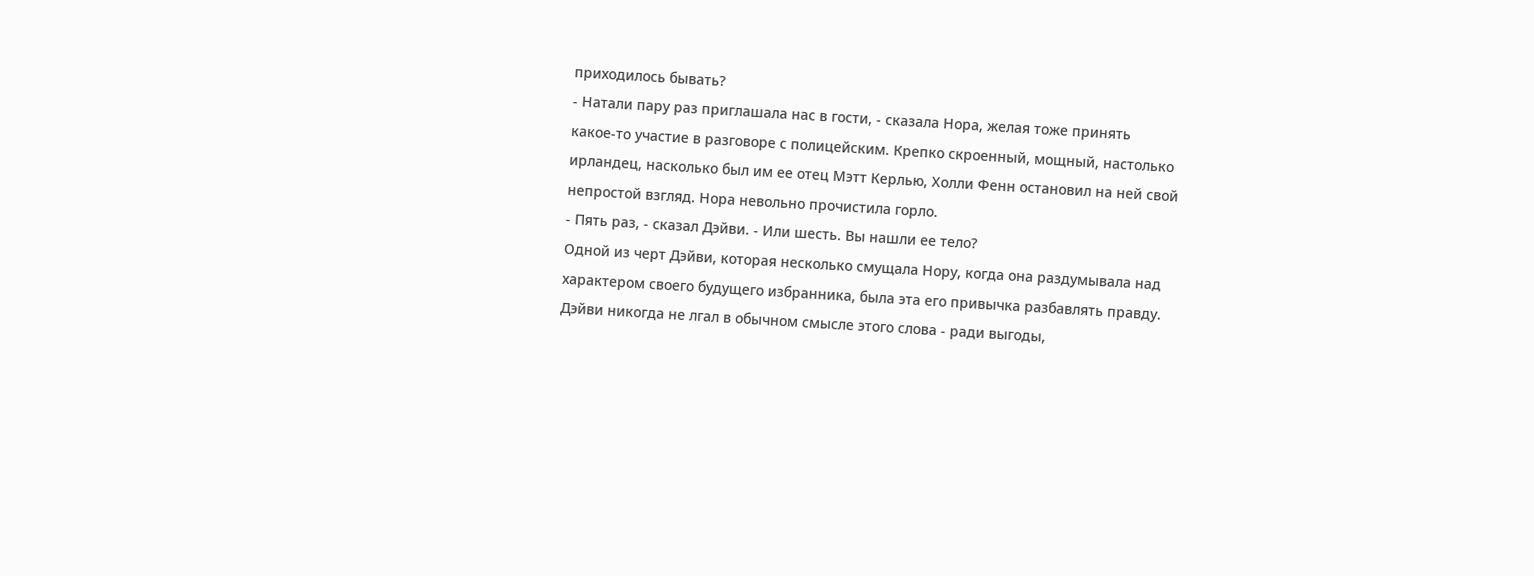приходилось бывать?
- Натали пару раз приглашала нас в гости, - сказала Нора, желая тоже принять
какое-то участие в разговоре с полицейским. Крепко скроенный, мощный, настолько
ирландец, насколько был им ее отец Мэтт Керлью, Холли Фенн остановил на ней свой
непростой взгляд. Нора невольно прочистила горло.
- Пять раз, - сказал Дэйви. - Или шесть. Вы нашли ее тело?
Одной из черт Дэйви, которая несколько смущала Нору, когда она раздумывала над
характером своего будущего избранника, была эта его привычка разбавлять правду.
Дэйви никогда не лгал в обычном смысле этого слова - ради выгоды,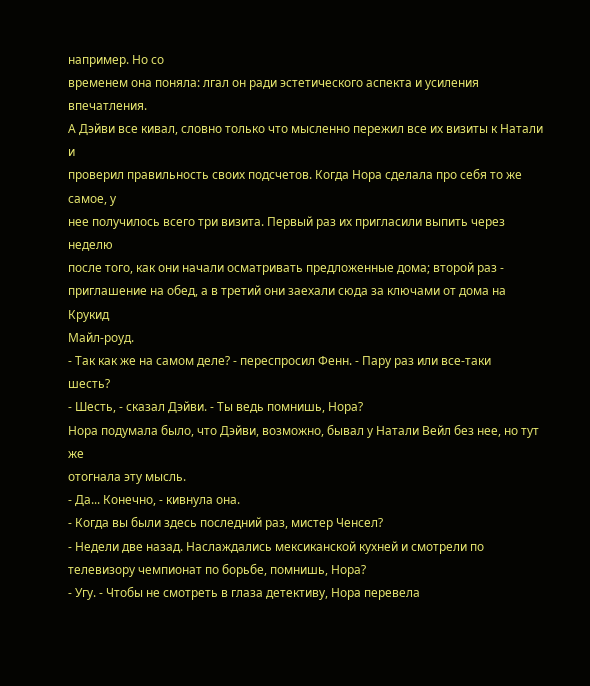например. Но со
временем она поняла: лгал он ради эстетического аспекта и усиления впечатления.
А Дэйви все кивал, словно только что мысленно пережил все их визиты к Натали и
проверил правильность своих подсчетов. Когда Нора сделала про себя то же самое, у
нее получилось всего три визита. Первый раз их пригласили выпить через неделю
после того, как они начали осматривать предложенные дома; второй раз -
приглашение на обед, а в третий они заехали сюда за ключами от дома на Крукид
Майл-роуд.
- Так как же на самом деле? - переспросил Фенн. - Пару раз или все-таки
шесть?
- Шесть, - сказал Дэйви. - Ты ведь помнишь, Нора?
Нора подумала было, что Дэйви, возможно, бывал у Натали Вейл без нее, но тут же
отогнала эту мысль.
- Да... Конечно, - кивнула она.
- Когда вы были здесь последний раз, мистер Ченсел?
- Недели две назад. Наслаждались мексиканской кухней и смотрели по
телевизору чемпионат по борьбе, помнишь, Нора?
- Угу. - Чтобы не смотреть в глаза детективу, Нора перевела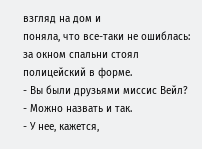взгляд на дом и
поняла, что все-таки не ошиблась: за окном спальни стоял полицейский в форме.
- Вы были друзьями миссис Вейл?
- Можно назвать и так.
- У нее, кажется,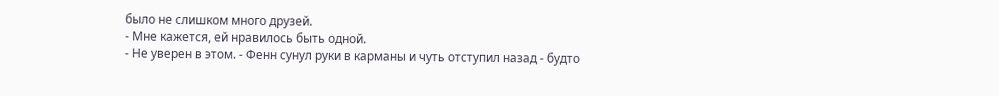было не слишком много друзей.
- Мне кажется, ей нравилось быть одной.
- Не уверен в этом. - Фенн сунул руки в карманы и чуть отступил назад - будто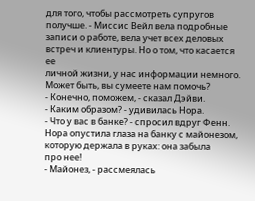для того, чтобы рассмотреть супругов получше. - Миссис Вейл вела подробные
записи о работе, вела учет всех деловых встреч и клиентуры. Но о том, что касается ее
личной жизни, у нас информации немного. Может быть, вы сумеете нам помочь?
- Конечно, поможем, - сказал Дэйви.
- Каким образом? - удивилась Нора.
- Что у вас в банке? - спросил вдруг Фенн.
Нора опустила глаза на банку с майонезом, которую держала в руках: она забыла
про нее!
- Майонез, - рассмеялась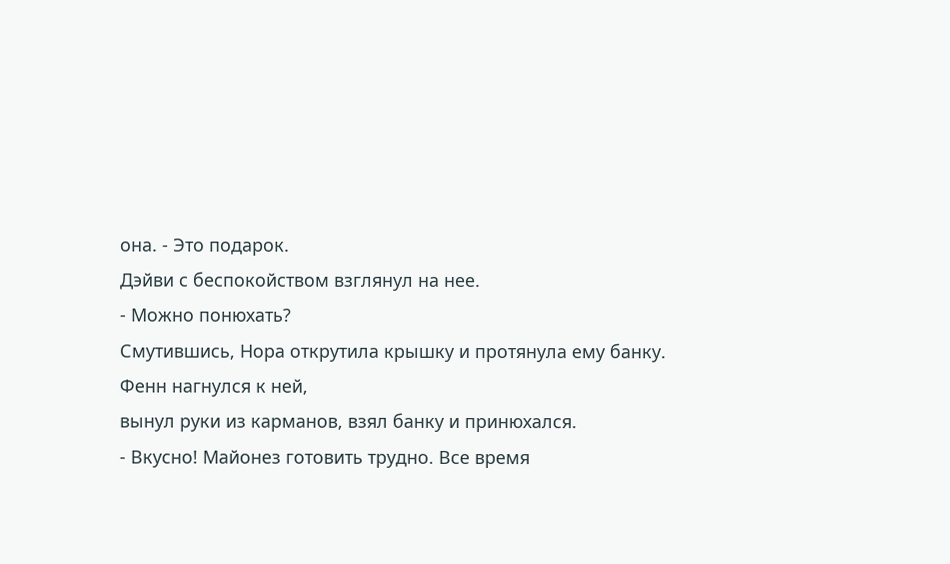она. - Это подарок.
Дэйви с беспокойством взглянул на нее.
- Можно понюхать?
Смутившись, Нора открутила крышку и протянула ему банку. Фенн нагнулся к ней,
вынул руки из карманов, взял банку и принюхался.
- Вкусно! Майонез готовить трудно. Все время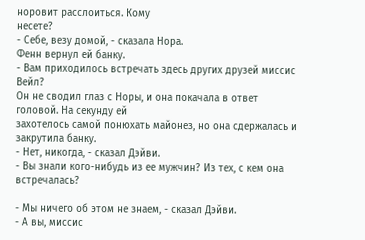норовит расслоиться. Кому
несете?
- Себе, везу домой, - сказала Нора.
Фенн вернул ей банку.
- Вам приходилось встречать здесь других друзей миссис Вейл?
Он не сводил глаз с Норы, и она покачала в ответ головой. На секунду ей
захотелось самой понюхать майонез, но она сдержалась и закрутила банку.
- Нет, никогда, - сказал Дэйви.
- Вы знали кого-нибудь из ее мужчин? Из тех, с кем она встречалась?

- Мы ничего об этом не знаем, - сказал Дэйви.
- А вы, миссис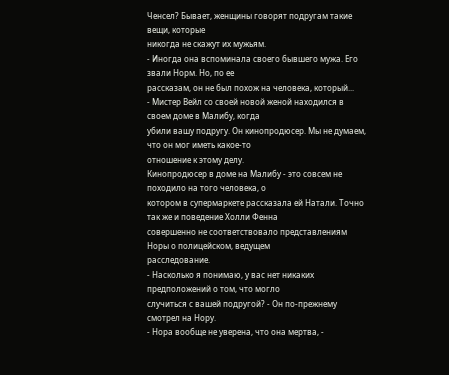Ченсел? Бывает, женщины говорят подругам такие вещи, которые
никогда не скажут их мужьям.
- Иногда она вспоминала своего бывшего мужа. Его звали Норм. Но, по ее
рассказам, он не был похож на человека, который...
- Мистер Вейл со своей новой женой находился в своем доме в Малибу, когда
убили вашу подругу. Он кинопродюсер. Мы не думаем, что он мог иметь какое-то
отношение к этому делу.
Кинопродюсер в доме на Малибу - это совсем не походило на того человека, о
котором в супермаркете рассказала ей Натали. Точно так же и поведение Холли Фенна
совершенно не соответствовало представлениям Норы о полицейском, ведущем
расследование.
- Насколько я понимаю, у вас нет никаких предположений о том, что могло
случиться с вашей подругой? - Он по-прежнему смотрел на Нору.
- Нора вообще не уверена, что она мертва, -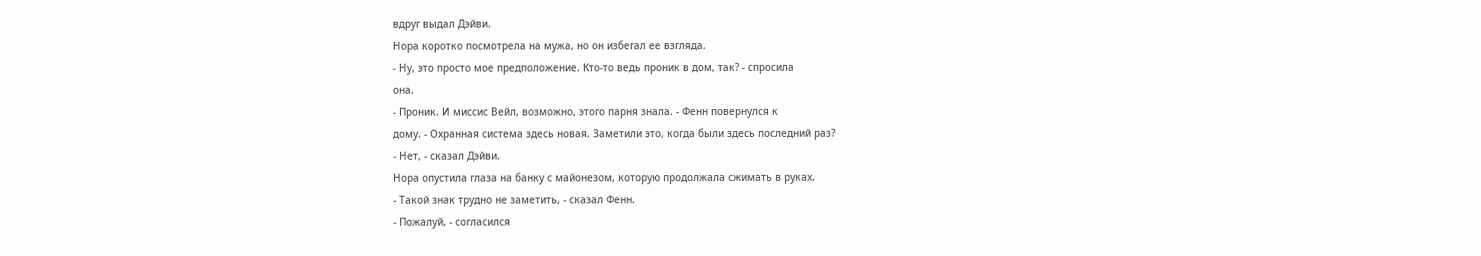вдруг выдал Дэйви.
Нора коротко посмотрела на мужа, но он избегал ее взгляда.
- Ну, это просто мое предположение. Кто-то ведь проник в дом, так? - спросила
она.
- Проник. И миссис Вейл, возможно, этого парня знала. - Фенн повернулся к
дому. - Охранная система здесь новая. Заметили это, когда были здесь последний раз?
- Нет, - сказал Дэйви.
Нора опустила глаза на банку с майонезом, которую продолжала сжимать в руках.
- Такой знак трудно не заметить, - сказал Фенн.
- Пожалуй, - согласился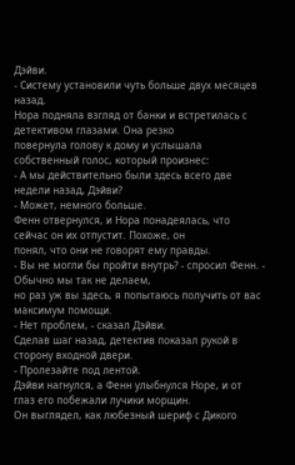Дэйви.
- Систему установили чуть больше двух месяцев назад.
Нора подняла взгляд от банки и встретилась с детективом глазами. Она резко
повернула голову к дому и услышала собственный голос, который произнес:
- А мы действительно были здесь всего две недели назад, Дэйви?
- Может, немного больше.
Фенн отвернулся, и Нора понадеялась, что сейчас он их отпустит. Похоже, он
понял, что они не говорят ему правды.
- Вы не могли бы пройти внутрь? - спросил Фенн. - Обычно мы так не делаем,
но раз уж вы здесь, я попытаюсь получить от вас максимум помощи.
- Нет проблем, - сказал Дэйви.
Сделав шаг назад, детектив показал рукой в сторону входной двери.
- Пролезайте под лентой.
Дэйви нагнулся, а Фенн улыбнулся Норе, и от глаз его побежали лучики морщин.
Он выглядел, как любезный шериф с Дикого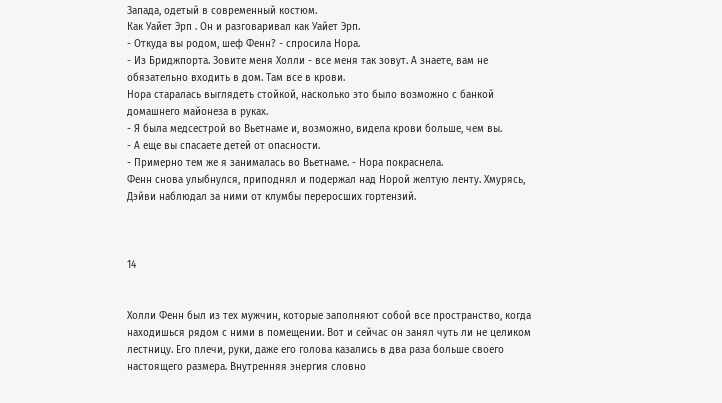Запада, одетый в современный костюм.
Как Уайет Эрп . Он и разговаривал как Уайет Эрп.
- Откуда вы родом, шеф Фенн? - спросила Нора.
- Из Бриджпорта. Зовите меня Холли - все меня так зовут. А знаете, вам не
обязательно входить в дом. Там все в крови.
Нора старалась выглядеть стойкой, насколько это было возможно с банкой
домашнего майонеза в руках.
- Я была медсестрой во Вьетнаме и, возможно, видела крови больше, чем вы.
- А еще вы спасаете детей от опасности.
- Примерно тем же я занималась во Вьетнаме. - Нора покраснела.
Фенн снова улыбнулся, приподнял и подержал над Норой желтую ленту. Хмурясь,
Дэйви наблюдал за ними от клумбы переросших гортензий.



14


Холли Фенн был из тех мужчин, которые заполняют собой все пространство, когда
находишься рядом с ними в помещении. Вот и сейчас он занял чуть ли не целиком
лестницу. Его плечи, руки, даже его голова казались в два раза больше своего
настоящего размера. Внутренняя энергия словно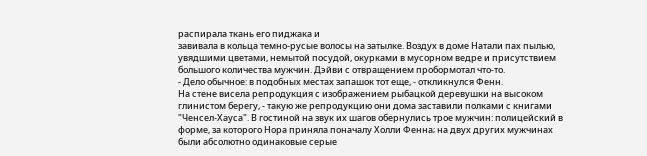распирала ткань его пиджака и
завивала в кольца темно-русые волосы на затылке. Воздух в доме Натали пах пылью,
увядшими цветами, немытой посудой, окурками в мусорном ведре и присутствием
большого количества мужчин. Дэйви с отвращением пробормотал что-то.
- Дело обычное: в подобных местах запашок тот еще, - откликнулся Фенн.
На стене висела репродукция с изображением рыбацкой деревушки на высоком
глинистом берегу, - такую же репродукцию они дома заставили полками с книгами
"Ченсел-Хауса". В гостиной на звук их шагов обернулись трое мужчин: полицейский в
форме, за которого Нора приняла поначалу Холли Фенна; на двух других мужчинах
были абсолютно одинаковые серые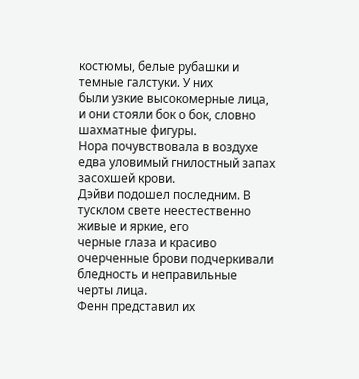костюмы, белые рубашки и темные галстуки. У них
были узкие высокомерные лица, и они стояли бок о бок, словно шахматные фигуры.
Нора почувствовала в воздухе едва уловимый гнилостный запах засохшей крови.
Дэйви подошел последним. В тусклом свете неестественно живые и яркие, его
черные глаза и красиво очерченные брови подчеркивали бледность и неправильные
черты лица.
Фенн представил их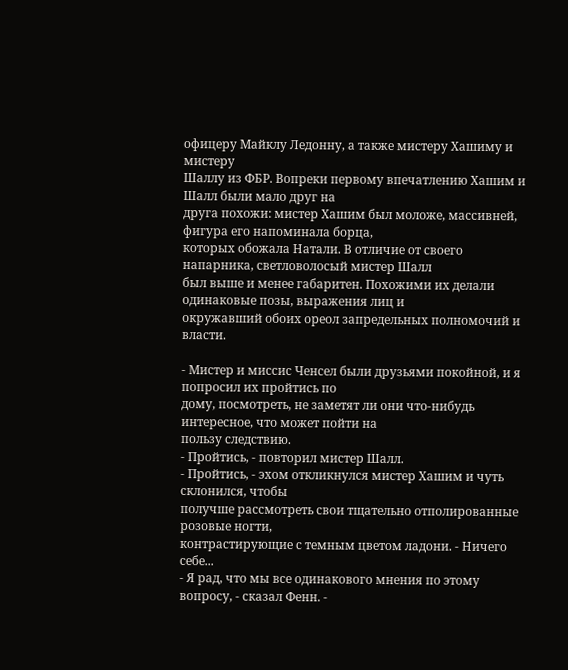офицеру Майклу Ледонну, а также мистеру Хашиму и мистеру
Шаллу из ФБР. Вопреки первому впечатлению Хашим и Шалл были мало друг на
друга похожи: мистер Хашим был моложе, массивней, фигура его напоминала борца,
которых обожала Натали. В отличие от своего напарника, светловолосый мистер Шалл
был выше и менее габаритен. Похожими их делали одинаковые позы, выражения лиц и
окружавший обоих ореол запредельных полномочий и власти.

- Мистер и миссис Ченсел были друзьями покойной, и я попросил их пройтись по
дому, посмотреть, не заметят ли они что-нибудь интересное, что может пойти на
пользу следствию.
- Пройтись, - повторил мистер Шалл.
- Пройтись, - эхом откликнулся мистер Хашим и чуть склонился, чтобы
получше рассмотреть свои тщательно отполированные розовые ногти,
контрастирующие с темным цветом ладони. - Ничего себе...
- Я рад, что мы все одинакового мнения по этому вопросу, - сказал Фенн. -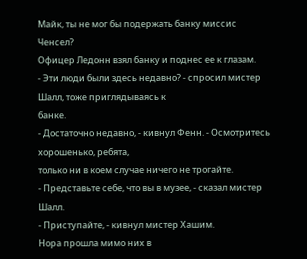Майк, ты не мог бы подержать банку миссис Ченсел?
Офицер Ледонн взял банку и поднес ее к глазам.
- Эти люди были здесь недавно? - спросил мистер Шалл, тоже приглядываясь к
банке.
- Достаточно недавно, - кивнул Фенн. - Осмотритесь хорошенько, ребята,
только ни в коем случае ничего не трогайте.
- Представьте себе, что вы в музее, - сказал мистер Шалл.
- Приступайте, - кивнул мистер Хашим.
Нора прошла мимо них в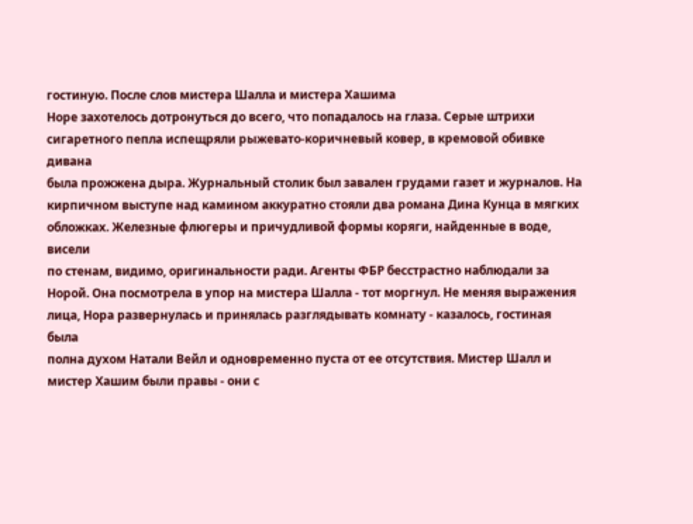гостиную. После слов мистера Шалла и мистера Хашима
Норе захотелось дотронуться до всего, что попадалось на глаза. Серые штрихи
сигаретного пепла испещряли рыжевато-коричневый ковер, в кремовой обивке дивана
была прожжена дыра. Журнальный столик был завален грудами газет и журналов. На
кирпичном выступе над камином аккуратно стояли два романа Дина Кунца в мягких
обложках. Железные флюгеры и причудливой формы коряги, найденные в воде, висели
по стенам, видимо, оригинальности ради. Агенты ФБР бесстрастно наблюдали за
Норой. Она посмотрела в упор на мистера Шалла - тот моргнул. Не меняя выражения
лица, Нора развернулась и принялась разглядывать комнату - казалось, гостиная была
полна духом Натали Вейл и одновременно пуста от ее отсутствия. Мистер Шалл и
мистер Хашим были правы - они с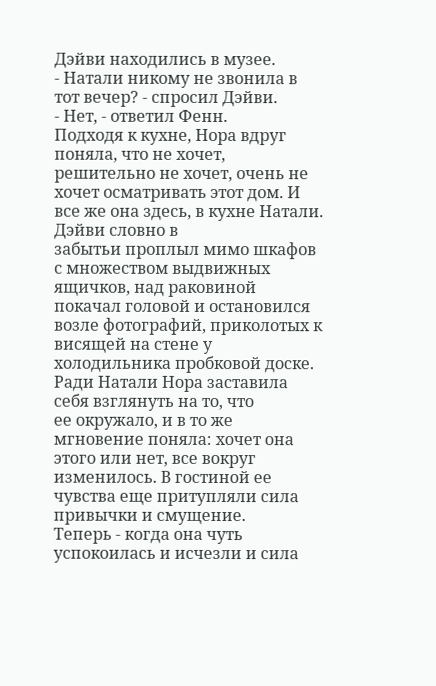Дэйви находились в музее.
- Натали никому не звонила в тот вечер? - спросил Дэйви.
- Нет, - ответил Фенн.
Подходя к кухне, Нора вдруг поняла, что не хочет, решительно не хочет, очень не
хочет осматривать этот дом. И все же она здесь, в кухне Натали. Дэйви словно в
забытьи проплыл мимо шкафов с множеством выдвижных ящичков, над раковиной
покачал головой и остановился возле фотографий, приколотых к висящей на стене у
холодильника пробковой доске. Ради Натали Нора заставила себя взглянуть на то, что
ее окружало, и в то же мгновение поняла: хочет она этого или нет, все вокруг
изменилось. В гостиной ее чувства еще притупляли сила привычки и смущение.
Теперь - когда она чуть успокоилась и исчезли и сила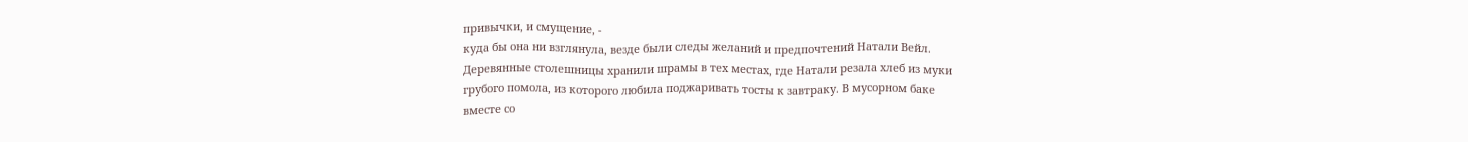привычки, и смущение, -
куда бы она ни взглянула, везде были следы желаний и предпочтений Натали Вейл.
Деревянные столешницы хранили шрамы в тех местах, где Натали резала хлеб из муки
грубого помола, из которого любила поджаривать тосты к завтраку. В мусорном баке
вместе со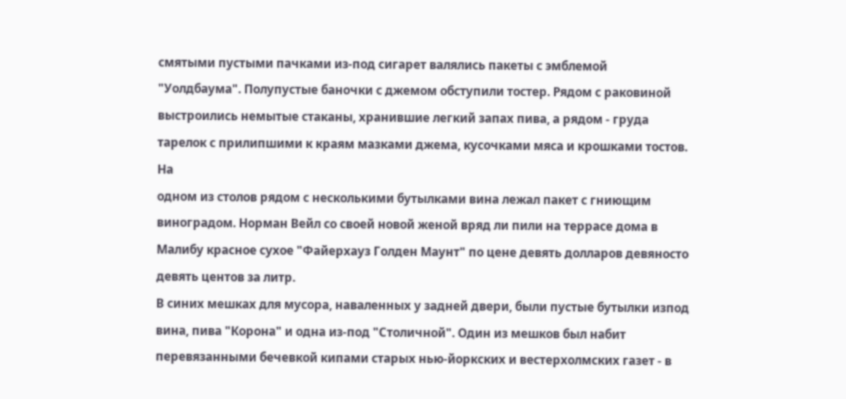смятыми пустыми пачками из-под сигарет валялись пакеты с эмблемой
"Уолдбаума". Полупустые баночки с джемом обступили тостер. Рядом с раковиной
выстроились немытые стаканы, хранившие легкий запах пива, а рядом - груда
тарелок с прилипшими к краям мазками джема, кусочками мяса и крошками тостов. На
одном из столов рядом с несколькими бутылками вина лежал пакет с гниющим
виноградом. Норман Вейл со своей новой женой вряд ли пили на террасе дома в
Малибу красное сухое "Файерхауз Голден Маунт" по цене девять долларов девяносто
девять центов за литр.
В синих мешках для мусора, наваленных у задней двери, были пустые бутылки изпод
вина, пива "Корона" и одна из-под "Столичной". Один из мешков был набит
перевязанными бечевкой кипами старых нью-йоркских и вестерхолмских газет - в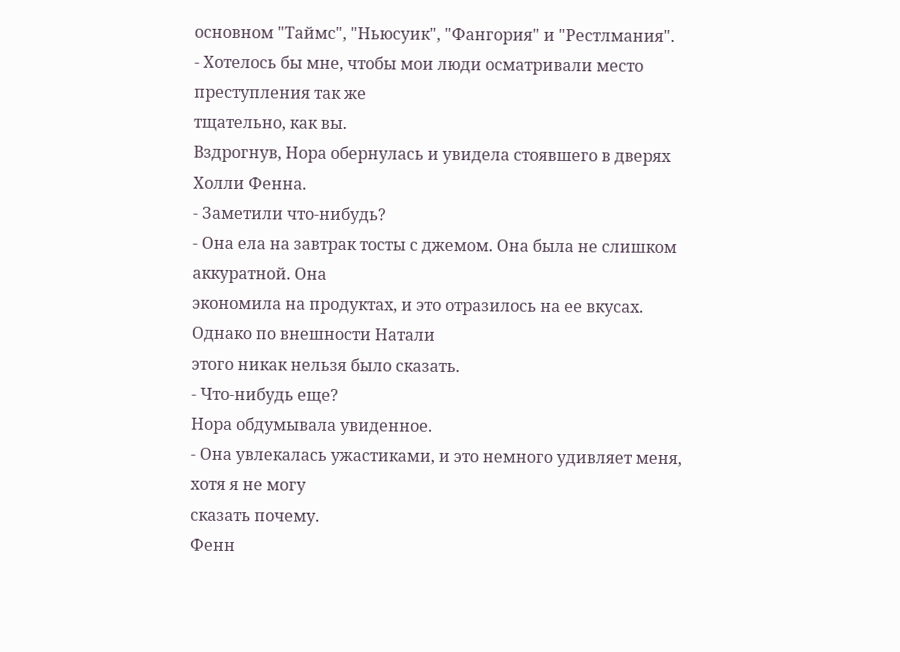основном "Таймс", "Ньюсуик", "Фангория" и "Рестлмания".
- Хотелось бы мне, чтобы мои люди осматривали место преступления так же
тщательно, как вы.
Вздрогнув, Нора обернулась и увидела стоявшего в дверях Холли Фенна.
- Заметили что-нибудь?
- Она ела на завтрак тосты с джемом. Она была не слишком аккуратной. Она
экономила на продуктах, и это отразилось на ее вкусах. Однако по внешности Натали
этого никак нельзя было сказать.
- Что-нибудь еще?
Нора обдумывала увиденное.
- Она увлекалась ужастиками, и это немного удивляет меня, хотя я не могу
сказать почему.
Фенн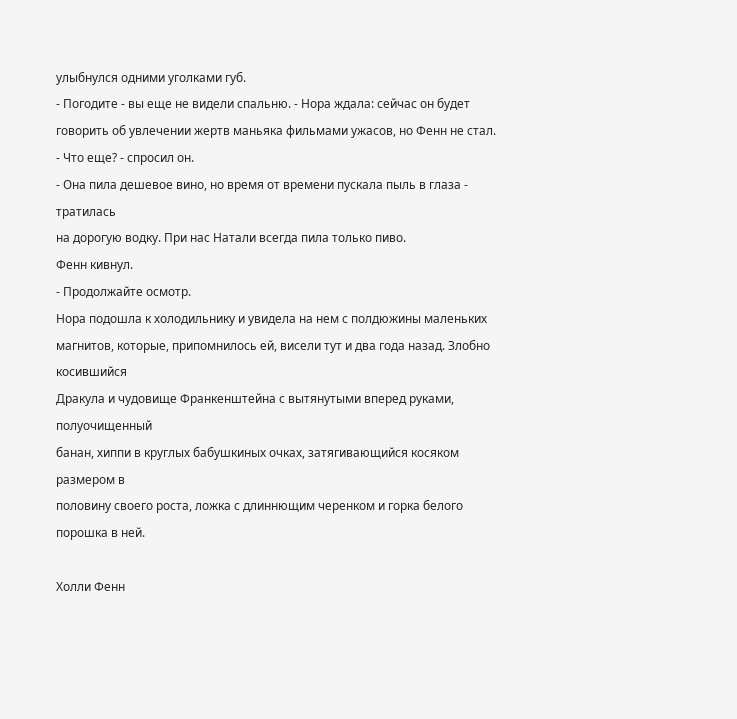улыбнулся одними уголками губ.
- Погодите - вы еще не видели спальню. - Нора ждала: сейчас он будет
говорить об увлечении жертв маньяка фильмами ужасов, но Фенн не стал.
- Что еще? - спросил он.
- Она пила дешевое вино, но время от времени пускала пыль в глаза - тратилась
на дорогую водку. При нас Натали всегда пила только пиво.
Фенн кивнул.
- Продолжайте осмотр.
Нора подошла к холодильнику и увидела на нем с полдюжины маленьких
магнитов, которые, припомнилось ей, висели тут и два года назад. Злобно косившийся
Дракула и чудовище Франкенштейна с вытянутыми вперед руками, полуочищенный
банан, хиппи в круглых бабушкиных очках, затягивающийся косяком размером в
половину своего роста, ложка с длиннющим черенком и горка белого порошка в ней.

Холли Фенн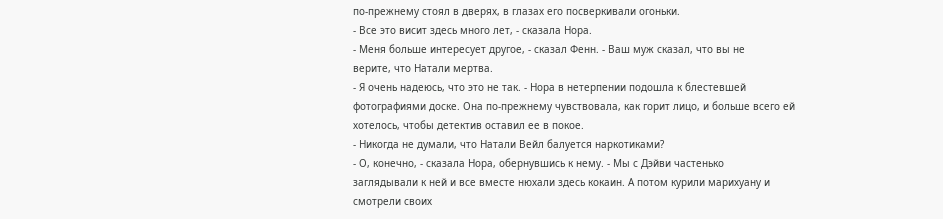по-прежнему стоял в дверях, в глазах его посверкивали огоньки.
- Все это висит здесь много лет, - сказала Нора.
- Меня больше интересует другое, - сказал Фенн. - Ваш муж сказал, что вы не
верите, что Натали мертва.
- Я очень надеюсь, что это не так. - Нора в нетерпении подошла к блестевшей
фотографиями доске. Она по-прежнему чувствовала, как горит лицо, и больше всего ей
хотелось, чтобы детектив оставил ее в покое.
- Никогда не думали, что Натали Вейл балуется наркотиками?
- О, конечно, - сказала Нора, обернувшись к нему. - Мы с Дэйви частенько
заглядывали к ней и все вместе нюхали здесь кокаин. А потом курили марихуану и
смотрели своих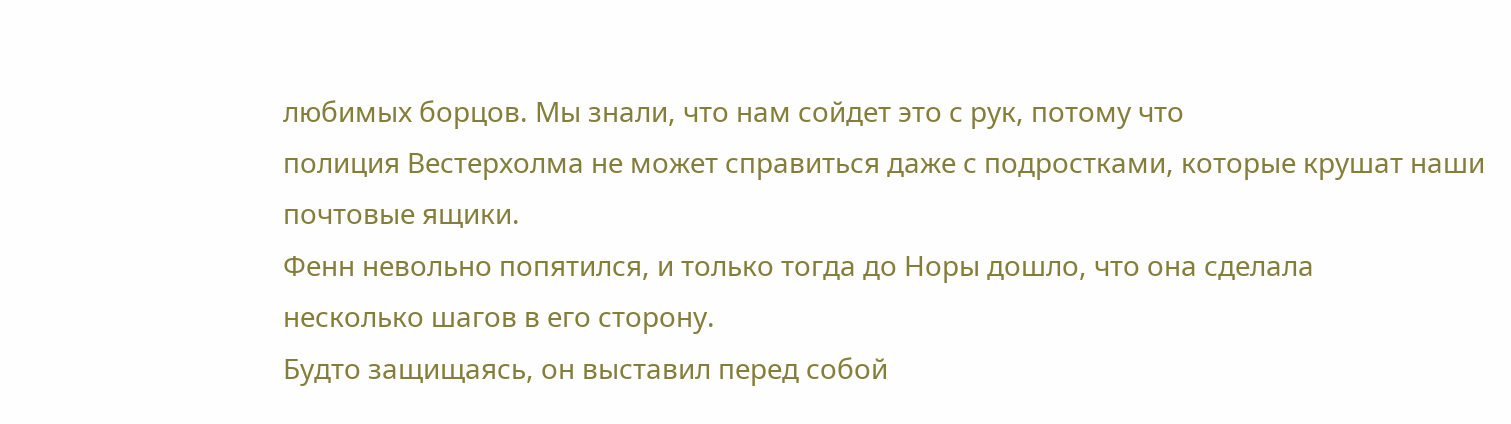любимых борцов. Мы знали, что нам сойдет это с рук, потому что
полиция Вестерхолма не может справиться даже с подростками, которые крушат наши
почтовые ящики.
Фенн невольно попятился, и только тогда до Норы дошло, что она сделала
несколько шагов в его сторону.
Будто защищаясь, он выставил перед собой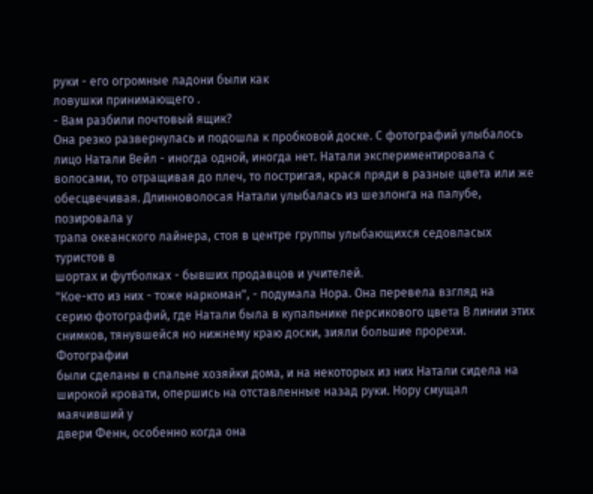руки - его огромные ладони были как
ловушки принимающего .
- Вам разбили почтовый ящик?
Она резко развернулась и подошла к пробковой доске. С фотографий улыбалось
лицо Натали Вейл - иногда одной, иногда нет. Натали экспериментировала с
волосами, то отращивая до плеч, то постригая, крася пряди в разные цвета или же
обесцвечивая. Длинноволосая Натали улыбалась из шезлонга на палубе, позировала у
трапа океанского лайнера, стоя в центре группы улыбающихся седовласых туристов в
шортах и футболках - бывших продавцов и учителей.
"Кое-кто из них - тоже наркоман", - подумала Нора. Она перевела взгляд на
серию фотографий, где Натали была в купальнике персикового цвета В линии этих
снимков, тянувшейся но нижнему краю доски, зияли большие прорехи. Фотографии
были сделаны в спальне хозяйки дома, и на некоторых из них Натали сидела на
широкой кровати, опершись на отставленные назад руки. Нору смущал маячивший у
двери Фенн, особенно когда она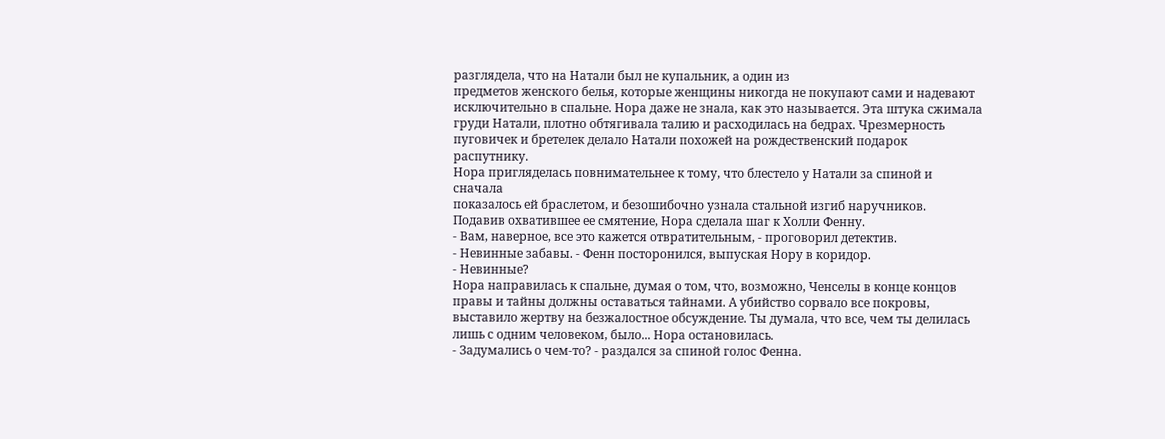разглядела, что на Натали был не купальник, а один из
предметов женского белья, которые женщины никогда не покупают сами и надевают
исключительно в спальне. Нора даже не знала, как это называется. Эта штука сжимала
груди Натали, плотно обтягивала талию и расходилась на бедрах. Чрезмерность
пуговичек и бретелек делало Натали похожей на рождественский подарок распутнику.
Нора пригляделась повнимательнее к тому, что блестело у Натали за спиной и сначала
показалось ей браслетом, и безошибочно узнала стальной изгиб наручников.
Подавив охватившее ее смятение, Нора сделала шаг к Холли Фенну.
- Вам, наверное, все это кажется отвратительным, - проговорил детектив.
- Невинные забавы. - Фенн посторонился, выпуская Нору в коридор.
- Невинные?
Нора направилась к спальне, думая о том, что, возможно, Ченселы в конце концов
правы и тайны должны оставаться тайнами. А убийство сорвало все покровы,
выставило жертву на безжалостное обсуждение. Ты думала, что все, чем ты делилась
лишь с одним человеком, было... Нора остановилась.
- Задумались о чем-то? - раздался за спиной голос Фенна.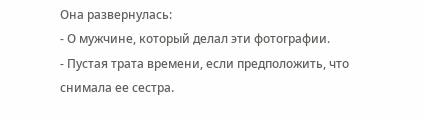Она развернулась:
- О мужчине, который делал эти фотографии.
- Пустая трата времени, если предположить, что снимала ее сестра.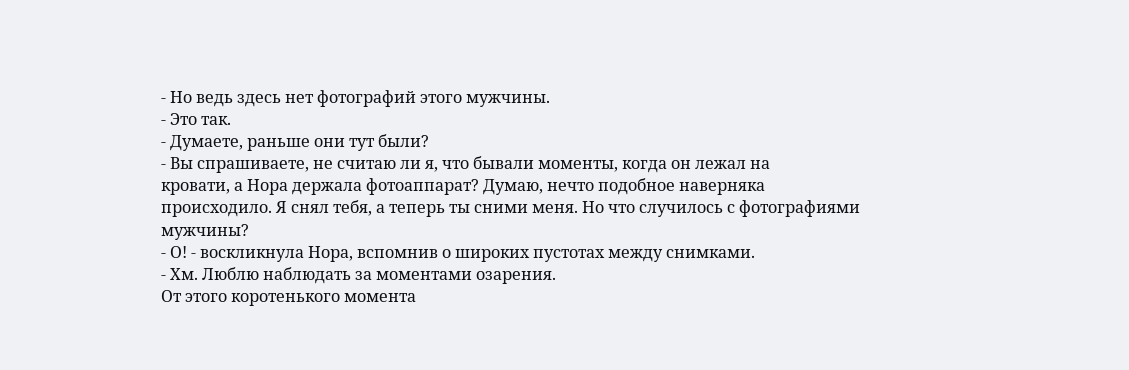- Но ведь здесь нет фотографий этого мужчины.
- Это так.
- Думаете, раньше они тут были?
- Вы спрашиваете, не считаю ли я, что бывали моменты, когда он лежал на
кровати, а Нора держала фотоаппарат? Думаю, нечто подобное наверняка
происходило. Я снял тебя, а теперь ты сними меня. Но что случилось с фотографиями
мужчины?
- О! - воскликнула Нора, вспомнив о широких пустотах между снимками.
- Хм. Люблю наблюдать за моментами озарения.
От этого коротенького момента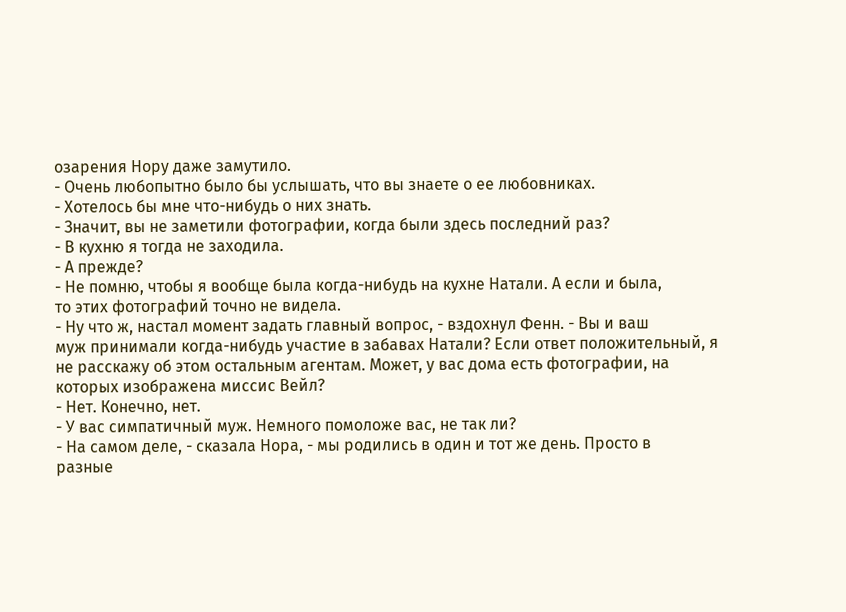озарения Нору даже замутило.
- Очень любопытно было бы услышать, что вы знаете о ее любовниках.
- Хотелось бы мне что-нибудь о них знать.
- Значит, вы не заметили фотографии, когда были здесь последний раз?
- В кухню я тогда не заходила.
- А прежде?
- Не помню, чтобы я вообще была когда-нибудь на кухне Натали. А если и была,
то этих фотографий точно не видела.
- Ну что ж, настал момент задать главный вопрос, - вздохнул Фенн. - Вы и ваш
муж принимали когда-нибудь участие в забавах Натали? Если ответ положительный, я
не расскажу об этом остальным агентам. Может, у вас дома есть фотографии, на
которых изображена миссис Вейл?
- Нет. Конечно, нет.
- У вас симпатичный муж. Немного помоложе вас, не так ли?
- На самом деле, - сказала Нора, - мы родились в один и тот же день. Просто в
разные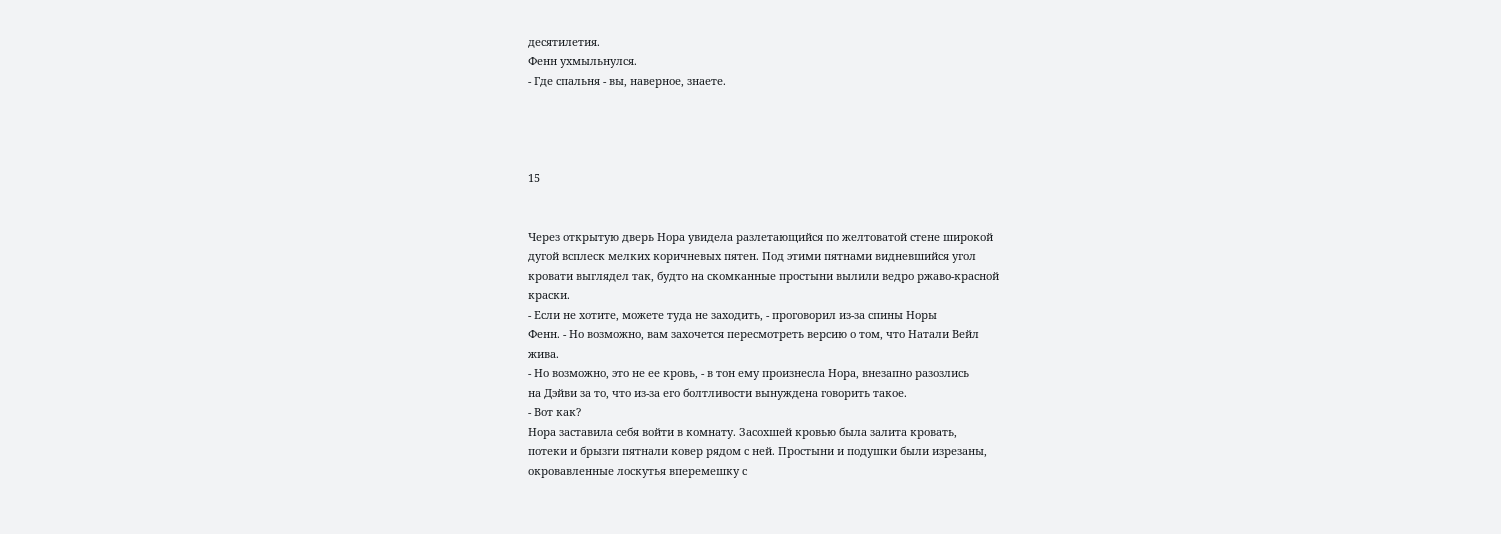десятилетия.
Фенн ухмыльнулся.
- Где спальня - вы, наверное, знаете.




15


Через открытую дверь Нора увидела разлетающийся по желтоватой стене широкой
дугой всплеск мелких коричневых пятен. Под этими пятнами видневшийся угол
кровати выглядел так, будто на скомканные простыни вылили ведро ржаво-красной
краски.
- Если не хотите, можете туда не заходить, - проговорил из-за спины Норы
Фенн. - Но возможно, вам захочется пересмотреть версию о том, что Натали Вейл
жива.
- Но возможно, это не ее кровь, - в тон ему произнесла Нора, внезапно разозлись
на Дэйви за то, что из-за его болтливости вынуждена говорить такое.
- Вот как?
Нора заставила себя войти в комнату. Засохшей кровью была залита кровать,
потеки и брызги пятнали ковер рядом с ней. Простыни и подушки были изрезаны,
окровавленные лоскутья вперемешку с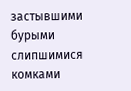застывшими бурыми слипшимися комками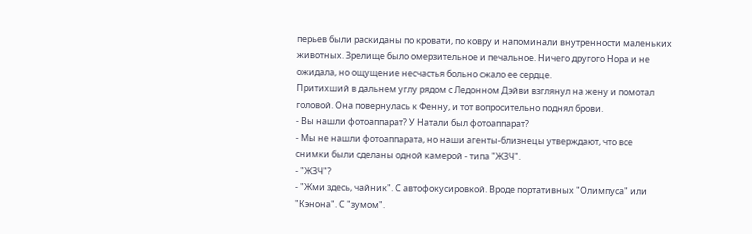перьев были раскиданы по кровати, по ковру и напоминали внутренности маленьких
животных. Зрелище было омерзительное и печальное. Ничего другого Нора и не
ожидала, но ощущение несчастья больно сжало ее сердце.
Притихший в дальнем углу рядом с Ледонном Дэйви взглянул на жену и помотал
головой. Она повернулась к Фенну, и тот вопросительно поднял брови.
- Вы нашли фотоаппарат? У Натали был фотоаппарат?
- Мы не нашли фотоаппарата, но наши агенты-близнецы утверждают, что все
снимки были сделаны одной камерой - типа "ЖЗЧ".
- "ЖЗЧ"?
- "Жми здесь, чайник". С автофокусировкой. Вроде портативных "Олимпуса" или
"Кэнона". С "зумом".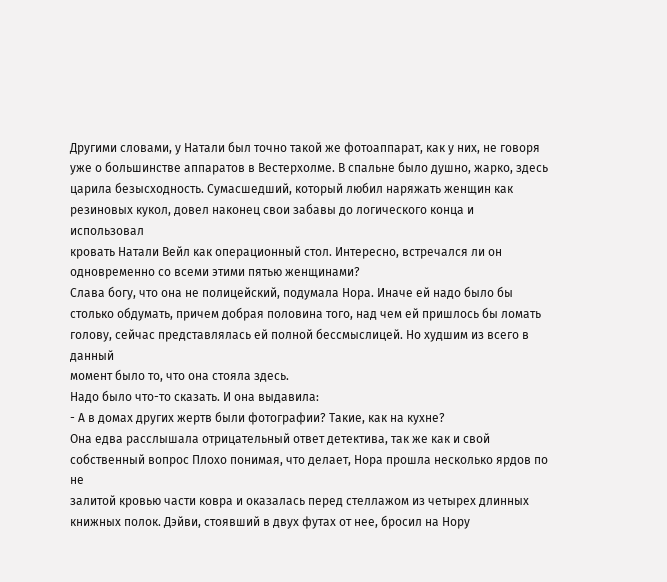Другими словами, у Натали был точно такой же фотоаппарат, как у них, не говоря
уже о большинстве аппаратов в Вестерхолме. В спальне было душно, жарко, здесь
царила безысходность. Сумасшедший, который любил наряжать женщин как
резиновых кукол, довел наконец свои забавы до логического конца и использовал
кровать Натали Вейл как операционный стол. Интересно, встречался ли он
одновременно со всеми этими пятью женщинами?
Слава богу, что она не полицейский, подумала Нора. Иначе ей надо было бы
столько обдумать, причем добрая половина того, над чем ей пришлось бы ломать
голову, сейчас представлялась ей полной бессмыслицей. Но худшим из всего в данный
момент было то, что она стояла здесь.
Надо было что-то сказать. И она выдавила:
- А в домах других жертв были фотографии? Такие, как на кухне?
Она едва расслышала отрицательный ответ детектива, так же как и свой
собственный вопрос Плохо понимая, что делает, Нора прошла несколько ярдов по не
залитой кровью части ковра и оказалась перед стеллажом из четырех длинных
книжных полок. Дэйви, стоявший в двух футах от нее, бросил на Нору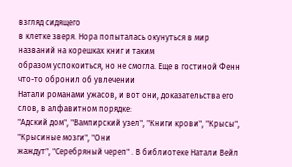взгляд сидящего
в клетке зверя. Нора попыталась окунуться в мир названий на корешках книг и таким
образом успокоиться, но не смогла. Еще в гостиной Фенн что-то обронил об увлечении
Натали романами ужасов, и вот они, доказательства его слов, в алфавитном порядке:
"Адский дом", "Вампирский узел", "Книги крови", "Крысы", "Крысиные мозги", "Они
жаждут", "Серебряный череп" . В библиотеке Натали Вейл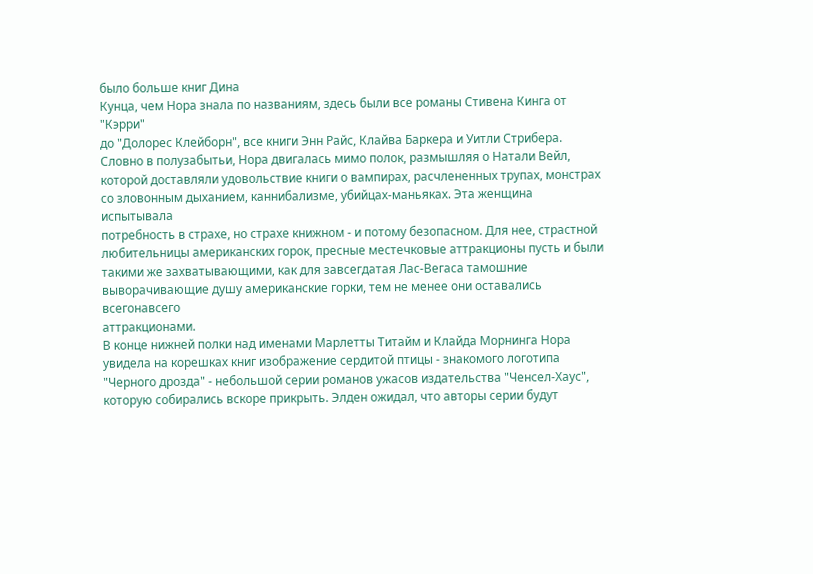было больше книг Дина
Кунца, чем Нора знала по названиям, здесь были все романы Стивена Кинга от "Кэрри"
до "Долорес Клейборн", все книги Энн Райс, Клайва Баркера и Уитли Стрибера.
Словно в полузабытьи, Нора двигалась мимо полок, размышляя о Натали Вейл,
которой доставляли удовольствие книги о вампирах, расчлененных трупах, монстрах
со зловонным дыханием, каннибализме, убийцах-маньяках. Эта женщина испытывала
потребность в страхе, но страхе книжном - и потому безопасном. Для нее, страстной
любительницы американских горок, пресные местечковые аттракционы пусть и были
такими же захватывающими, как для завсегдатая Лас-Вегаса тамошние
выворачивающие душу американские горки, тем не менее они оставались всегонавсего
аттракционами.
В конце нижней полки над именами Марлетты Титайм и Клайда Морнинга Нора
увидела на корешках книг изображение сердитой птицы - знакомого логотипа
"Черного дрозда" - небольшой серии романов ужасов издательства "Ченсел-Хаус",
которую собирались вскоре прикрыть. Элден ожидал, что авторы серии будут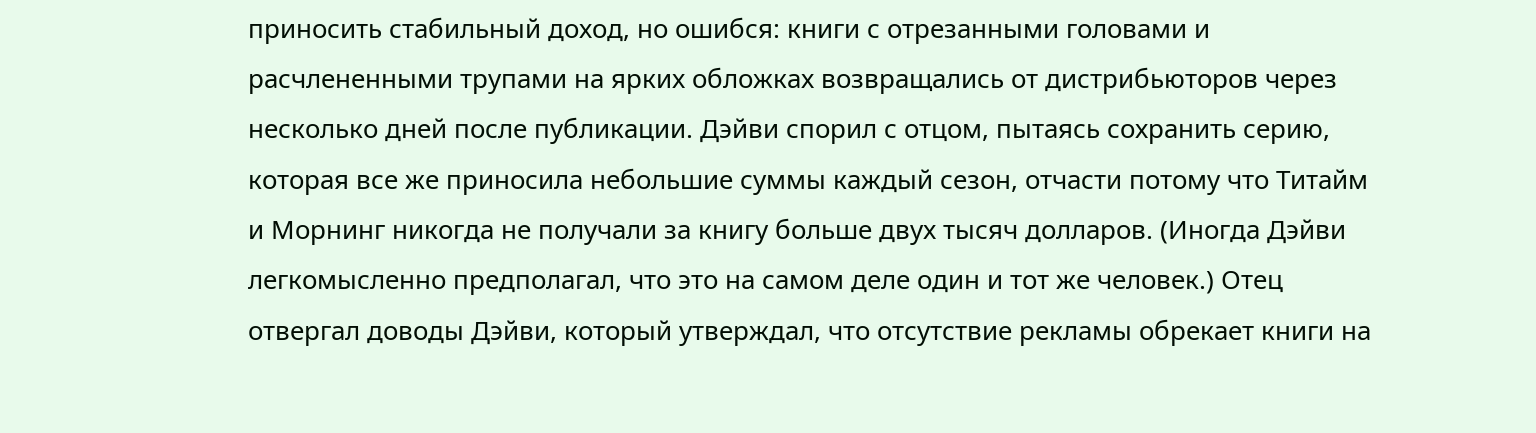приносить стабильный доход, но ошибся: книги с отрезанными головами и
расчлененными трупами на ярких обложках возвращались от дистрибьюторов через
несколько дней после публикации. Дэйви спорил с отцом, пытаясь сохранить серию,
которая все же приносила небольшие суммы каждый сезон, отчасти потому что Титайм
и Морнинг никогда не получали за книгу больше двух тысяч долларов. (Иногда Дэйви
легкомысленно предполагал, что это на самом деле один и тот же человек.) Отец
отвергал доводы Дэйви, который утверждал, что отсутствие рекламы обрекает книги на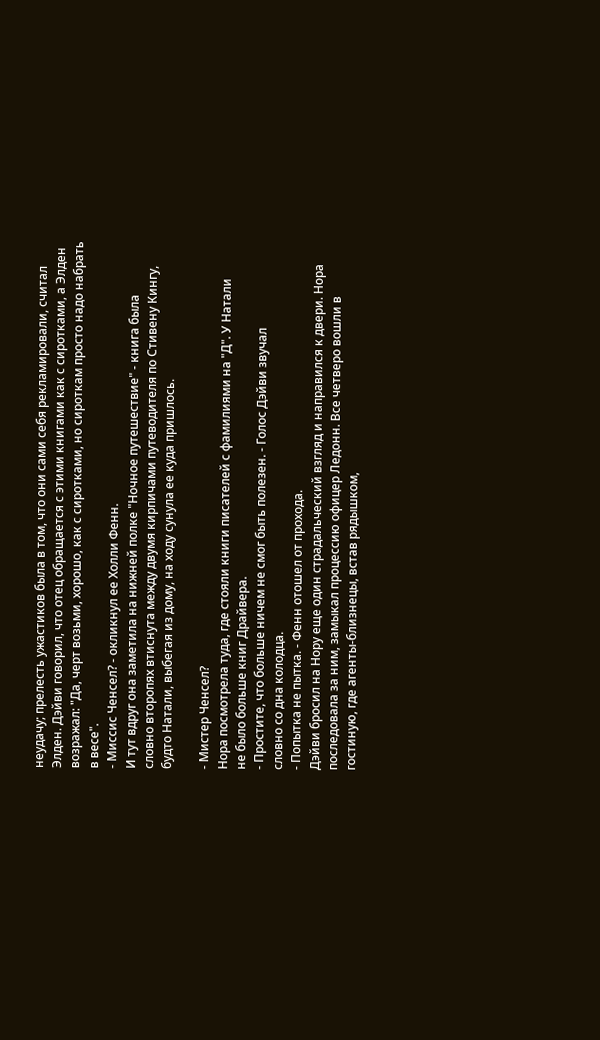неудачу; прелесть ужастиков была в том, что они сами себя рекламировали, считал
Элден. Дэйви говорил, что отец обращается с этими книгами как с сиротками, а Элден
возражал: "Да, черт возьми, хорошо, как с сиротками, но сироткам просто надо набрать
в весе".
- Миссис Ченсел? - окликнул ее Холли Фенн.
И тут вдруг она заметила на нижней полке "Ночное путешествие" - книга была
словно второпях втиснута между двумя кирпичами путеводителя по Стивену Кингу,
будто Натали, выбегая из дому, на ходу сунула ее куда пришлось.

- Мистер Ченсел?
Нора посмотрела туда, где стояли книги писателей с фамилиями на "Д". У Натали
не было больше книг Драйвера.
- Простите, что больше ничем не смог быть полезен. - Голос Дэйви звучал
словно со дна колодца.
- Попытка не пытка. - Фенн отошел от прохода.
Дэйви бросил на Нору еще один страдальческий взгляд и направился к двери. Нора
последовала за ним, замыкал процессию офицер Ледонн. Все четверо вошли в
гостиную, где агенты-близнецы, встав рядышком,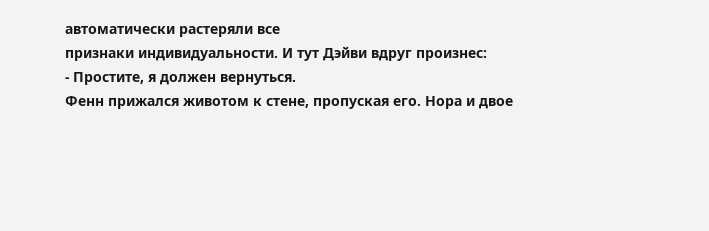автоматически растеряли все
признаки индивидуальности. И тут Дэйви вдруг произнес:
- Простите, я должен вернуться.
Фенн прижался животом к стене, пропуская его. Нора и двое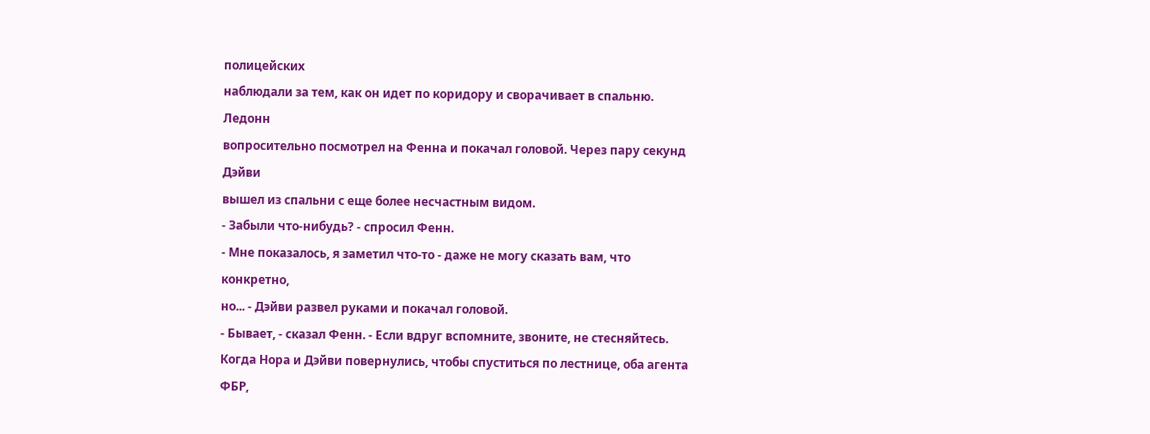полицейских
наблюдали за тем, как он идет по коридору и сворачивает в спальню. Ледонн
вопросительно посмотрел на Фенна и покачал головой. Через пару секунд Дэйви
вышел из спальни с еще более несчастным видом.
- Забыли что-нибудь? - спросил Фенн.
- Мне показалось, я заметил что-то - даже не могу сказать вам, что конкретно,
но... - Дэйви развел руками и покачал головой.
- Бывает, - сказал Фенн. - Если вдруг вспомните, звоните, не стесняйтесь.
Когда Нора и Дэйви повернулись, чтобы спуститься по лестнице, оба агента ФБР,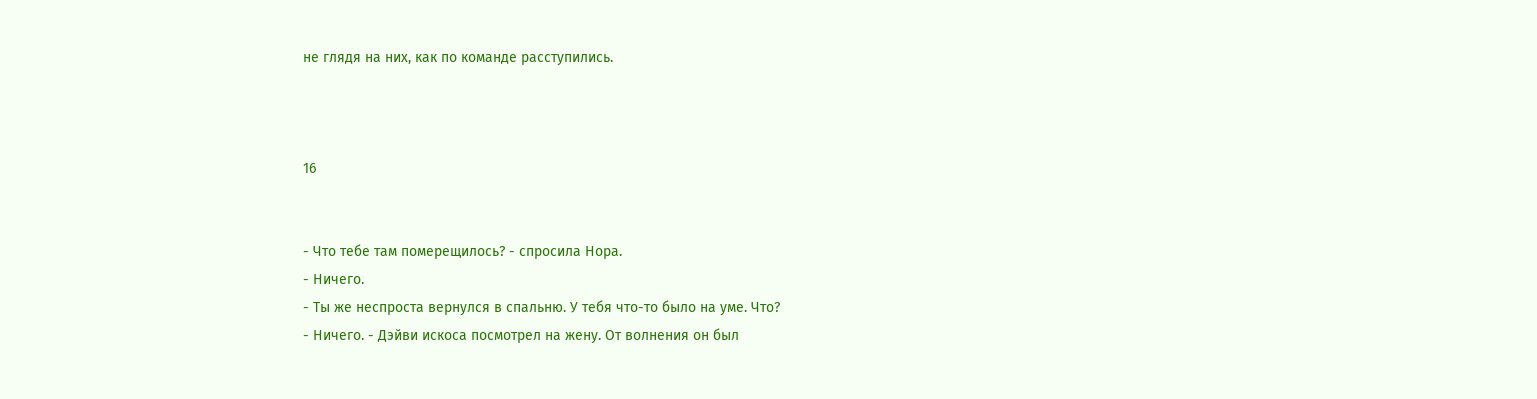не глядя на них, как по команде расступились.



16


- Что тебе там померещилось? - спросила Нора.
- Ничего.
- Ты же неспроста вернулся в спальню. У тебя что-то было на уме. Что?
- Ничего. - Дэйви искоса посмотрел на жену. От волнения он был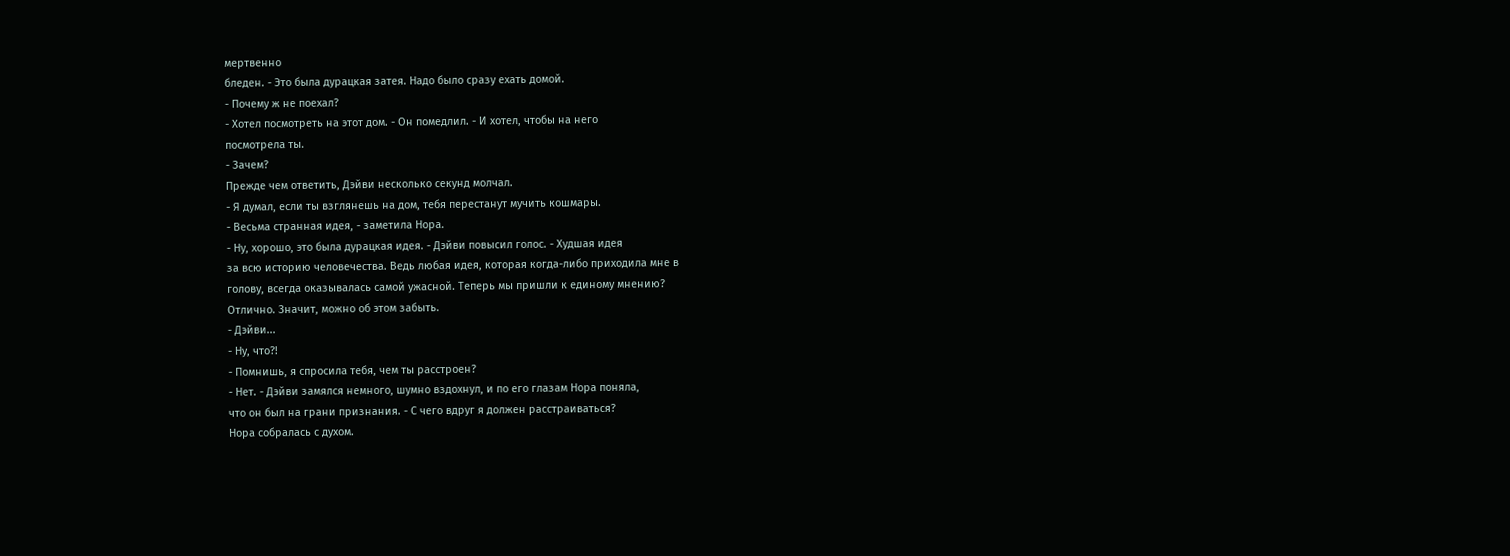мертвенно
бледен. - Это была дурацкая затея. Надо было сразу ехать домой.
- Почему ж не поехал?
- Хотел посмотреть на этот дом. - Он помедлил. - И хотел, чтобы на него
посмотрела ты.
- Зачем?
Прежде чем ответить, Дэйви несколько секунд молчал.
- Я думал, если ты взглянешь на дом, тебя перестанут мучить кошмары.
- Весьма странная идея, - заметила Нора.
- Ну, хорошо, это была дурацкая идея. - Дэйви повысил голос. - Худшая идея
за всю историю человечества. Ведь любая идея, которая когда-либо приходила мне в
голову, всегда оказывалась самой ужасной. Теперь мы пришли к единому мнению?
Отлично. Значит, можно об этом забыть.
- Дэйви...
- Ну, что?!
- Помнишь, я спросила тебя, чем ты расстроен?
- Нет. - Дэйви замялся немного, шумно вздохнул, и по его глазам Нора поняла,
что он был на грани признания. - С чего вдруг я должен расстраиваться?
Нора собралась с духом.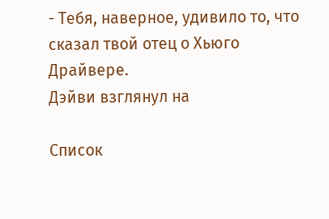- Тебя, наверное, удивило то, что сказал твой отец о Хьюго Драйвере.
Дэйви взглянул на

Список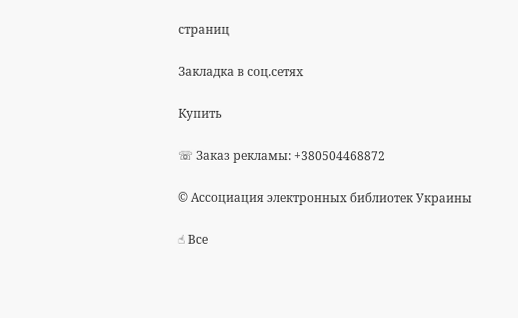страниц

Закладка в соц.сетях

Купить

☏ Заказ рекламы: +380504468872

© Ассоциация электронных библиотек Украины

☝ Все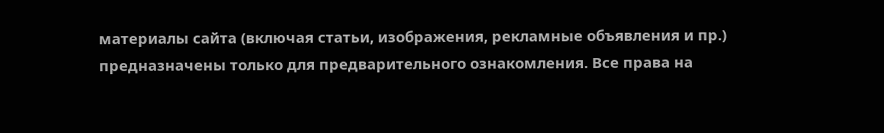материалы сайта (включая статьи, изображения, рекламные объявления и пр.) предназначены только для предварительного ознакомления. Все права на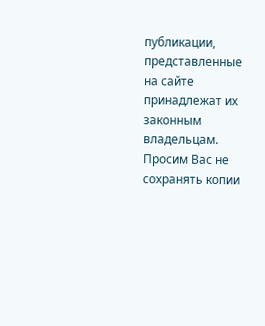публикации, представленные на сайте принадлежат их законным владельцам. Просим Вас не сохранять копии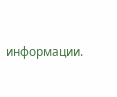информации.